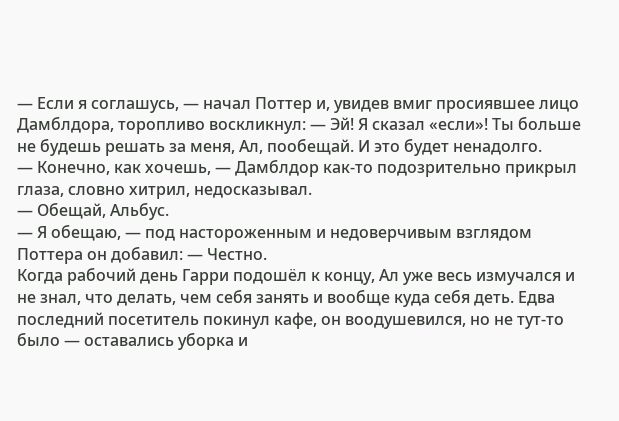— Если я соглашусь, — начал Поттер и, увидев вмиг просиявшее лицо Дамблдора, торопливо воскликнул: — Эй! Я сказал «если»! Ты больше не будешь решать за меня, Ал, пообещай. И это будет ненадолго.
— Конечно, как хочешь, — Дамблдор как-то подозрительно прикрыл глаза, словно хитрил, недосказывал.
— Обещай, Альбус.
— Я обещаю, — под настороженным и недоверчивым взглядом Поттера он добавил: — Честно.
Когда рабочий день Гарри подошёл к концу, Ал уже весь измучался и не знал, что делать, чем себя занять и вообще куда себя деть. Едва последний посетитель покинул кафе, он воодушевился, но не тут-то было — оставались уборка и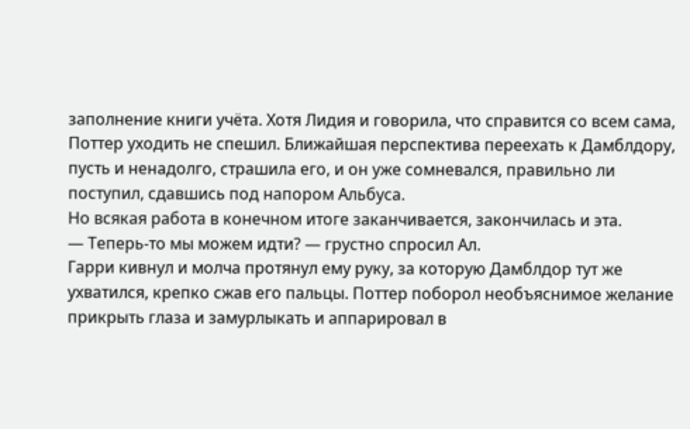заполнение книги учёта. Хотя Лидия и говорила, что справится со всем сама, Поттер уходить не спешил. Ближайшая перспектива переехать к Дамблдору, пусть и ненадолго, страшила его, и он уже сомневался, правильно ли поступил, сдавшись под напором Альбуса.
Но всякая работа в конечном итоге заканчивается, закончилась и эта.
— Теперь-то мы можем идти? — грустно спросил Ал.
Гарри кивнул и молча протянул ему руку, за которую Дамблдор тут же ухватился, крепко сжав его пальцы. Поттер поборол необъяснимое желание прикрыть глаза и замурлыкать и аппарировал в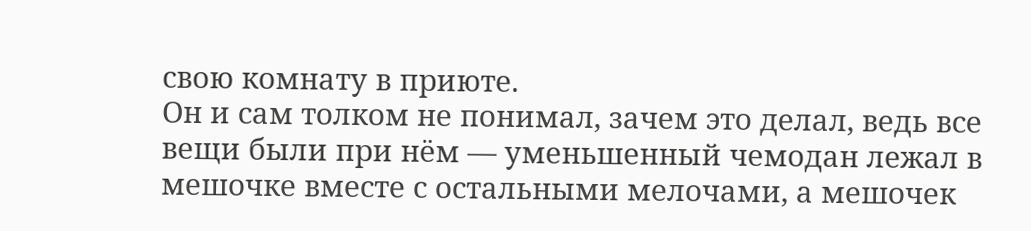свою комнату в приюте.
Он и сам толком не понимал, зачем это делал, ведь все вещи были при нём — уменьшенный чемодан лежал в мешочке вместе с остальными мелочами, а мешочек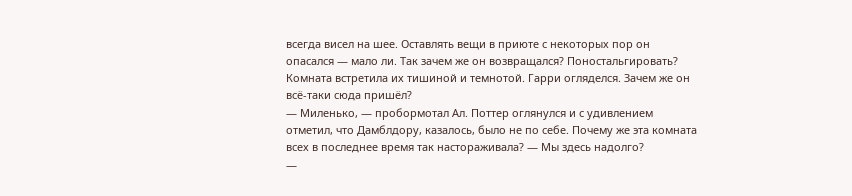всегда висел на шее. Оставлять вещи в приюте с некоторых пор он опасался — мало ли. Так зачем же он возвращался? Поностальгировать?
Комната встретила их тишиной и темнотой. Гарри огляделся. Зачем же он всё-таки сюда пришёл?
— Миленько, — пробормотал Ал. Поттер оглянулся и с удивлением отметил, что Дамблдору, казалось, было не по себе. Почему же эта комната всех в последнее время так настораживала? — Мы здесь надолго?
—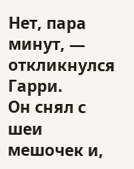Нет, пара минут, — откликнулся Гарри.
Он снял с шеи мешочек и,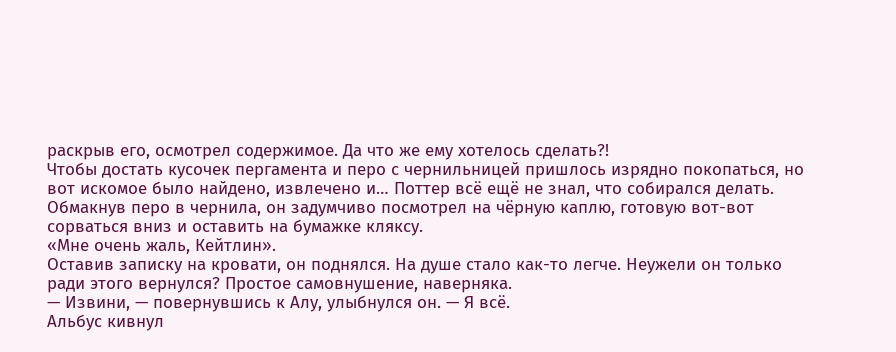раскрыв его, осмотрел содержимое. Да что же ему хотелось сделать?!
Чтобы достать кусочек пергамента и перо с чернильницей пришлось изрядно покопаться, но вот искомое было найдено, извлечено и… Поттер всё ещё не знал, что собирался делать. Обмакнув перо в чернила, он задумчиво посмотрел на чёрную каплю, готовую вот-вот сорваться вниз и оставить на бумажке кляксу.
«Мне очень жаль, Кейтлин».
Оставив записку на кровати, он поднялся. На душе стало как-то легче. Неужели он только ради этого вернулся? Простое самовнушение, наверняка.
— Извини, — повернувшись к Алу, улыбнулся он. — Я всё.
Альбус кивнул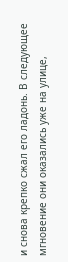и снова крепко сжал его ладонь. В следующее мгновение они оказались уже на улице,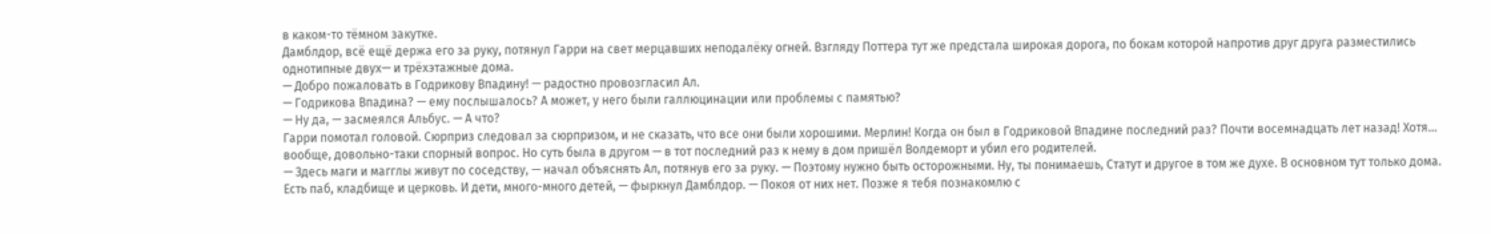в каком-то тёмном закутке.
Дамблдор, всё ещё держа его за руку, потянул Гарри на свет мерцавших неподалёку огней. Взгляду Поттера тут же предстала широкая дорога, по бокам которой напротив друг друга разместились однотипные двух— и трёхэтажные дома.
— Добро пожаловать в Годрикову Впадину! — радостно провозгласил Ал.
— Годрикова Впадина? — ему послышалось? А может, у него были галлюцинации или проблемы с памятью?
— Ну да, — засмеялся Альбус. — А что?
Гарри помотал головой. Сюрприз следовал за сюрпризом, и не сказать, что все они были хорошими. Мерлин! Когда он был в Годриковой Впадине последний раз? Почти восемнадцать лет назад! Хотя… вообще, довольно-таки спорный вопрос. Но суть была в другом — в тот последний раз к нему в дом пришёл Волдеморт и убил его родителей.
— Здесь маги и магглы живут по соседству, — начал объяснять Ал, потянув его за руку. — Поэтому нужно быть осторожными. Ну, ты понимаешь, Статут и другое в том же духе. В основном тут только дома. Есть паб, кладбище и церковь. И дети, много-много детей, — фыркнул Дамблдор. — Покоя от них нет. Позже я тебя познакомлю с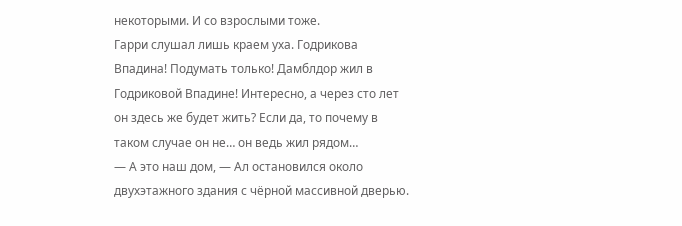некоторыми. И со взрослыми тоже.
Гарри слушал лишь краем уха. Годрикова Впадина! Подумать только! Дамблдор жил в Годриковой Впадине! Интересно, а через сто лет он здесь же будет жить? Если да, то почему в таком случае он не… он ведь жил рядом…
— А это наш дом, — Ал остановился около двухэтажного здания с чёрной массивной дверью.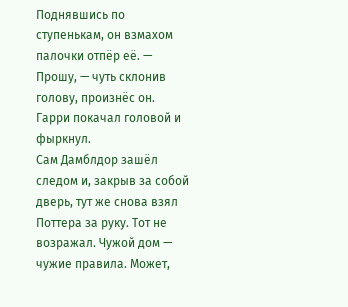Поднявшись по ступенькам, он взмахом палочки отпёр её. — Прошу, — чуть склонив голову, произнёс он. Гарри покачал головой и фыркнул.
Сам Дамблдор зашёл следом и, закрыв за собой дверь, тут же снова взял Поттера за руку. Тот не возражал. Чужой дом — чужие правила. Может,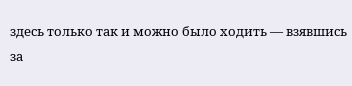здесь только так и можно было ходить — взявшись за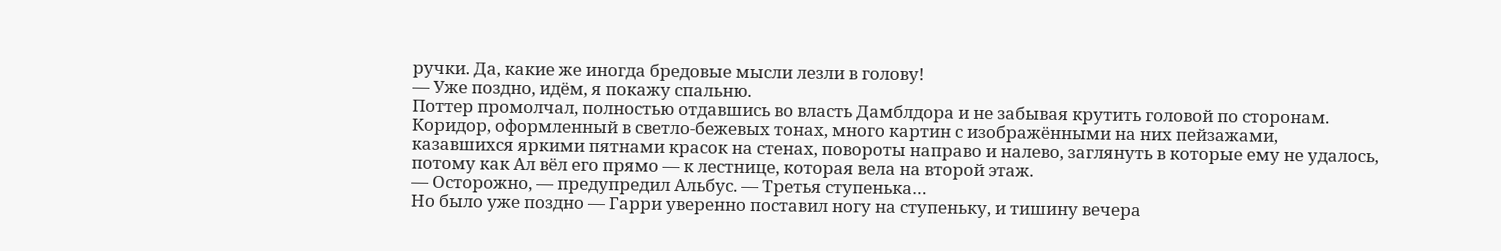ручки. Да, какие же иногда бредовые мысли лезли в голову!
— Уже поздно, идём, я покажу спальню.
Поттер промолчал, полностью отдавшись во власть Дамблдора и не забывая крутить головой по сторонам. Коридор, оформленный в светло-бежевых тонах, много картин с изображёнными на них пейзажами, казавшихся яркими пятнами красок на стенах, повороты направо и налево, заглянуть в которые ему не удалось, потому как Ал вёл его прямо — к лестнице, которая вела на второй этаж.
— Осторожно, — предупредил Альбус. — Третья ступенька…
Но было уже поздно — Гарри уверенно поставил ногу на ступеньку, и тишину вечера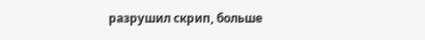разрушил скрип, больше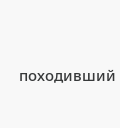походивший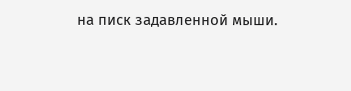на писк задавленной мыши.